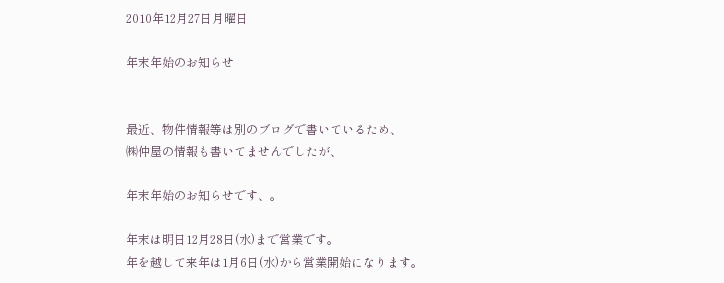2010年12月27日月曜日

年末年始のお知らせ


最近、物件情報等は別のブログで書いているため、
㈱仲屋の情報も書いてませんでしたが、

年末年始のお知らせです、。

年末は明日12月28日(水)まで営業です。
年を越して来年は1月6日(水)から営業開始になります。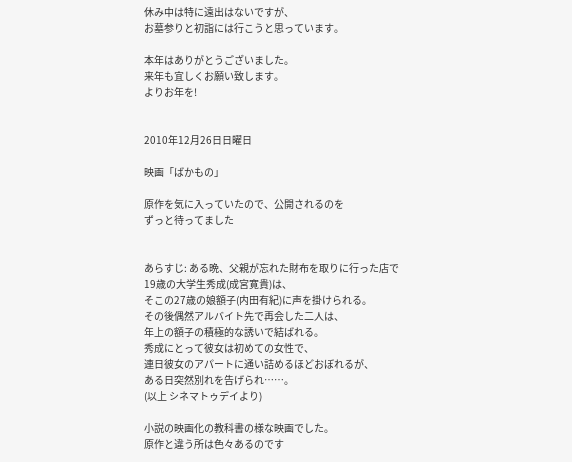休み中は特に遠出はないですが、
お墓参りと初詣には行こうと思っています。

本年はありがとうございました。
来年も宜しくお願い致します。
よりお年を!


2010年12月26日日曜日

映画「ばかもの」

原作を気に入っていたので、公開されるのを
ずっと待ってました


あらすじ: ある晩、父親が忘れた財布を取りに行った店で
19歳の大学生秀成(成宮寛貴)は、
そこの27歳の娘額子(内田有紀)に声を掛けられる。
その後偶然アルバイト先で再会した二人は、
年上の額子の積極的な誘いで結ばれる。
秀成にとって彼女は初めての女性で、
連日彼女のアパートに通い詰めるほどおぼれるが、
ある日突然別れを告げられ……。
(以上 シネマトゥデイより)

小説の映画化の教科書の様な映画でした。
原作と違う所は色々あるのです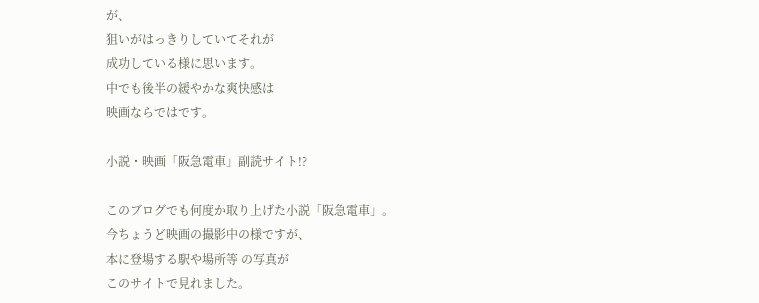が、
狙いがはっきりしていてそれが
成功している様に思います。
中でも後半の緩やかな爽快感は
映画ならではです。

小説・映画「阪急電車」副読サイト!?

このブログでも何度か取り上げた小説「阪急電車」。
今ちょうど映画の撮影中の様ですが、
本に登場する駅や場所等 の写真が
このサイトで見れました。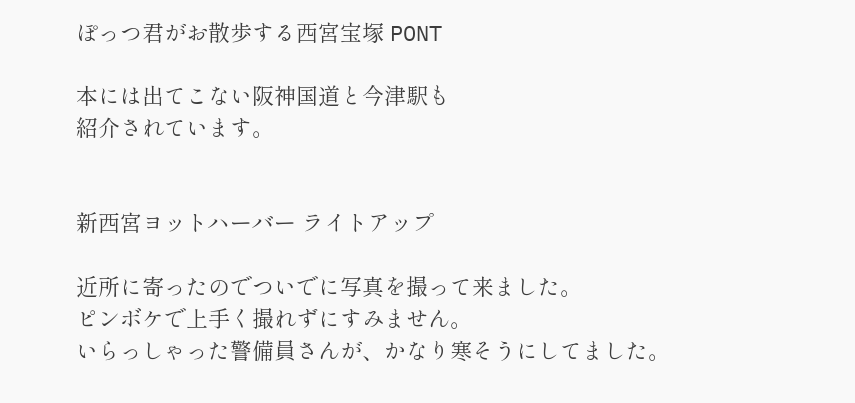ぽっつ君がお散歩する西宮宝塚 PONT

本には出てこない阪神国道と今津駅も
紹介されています。


新西宮ヨットハーバー ライトアップ

近所に寄ったのでついでに写真を撮って来ました。
ピンボケで上手く撮れずにすみません。
いらっしゃった警備員さんが、かなり寒そうにしてました。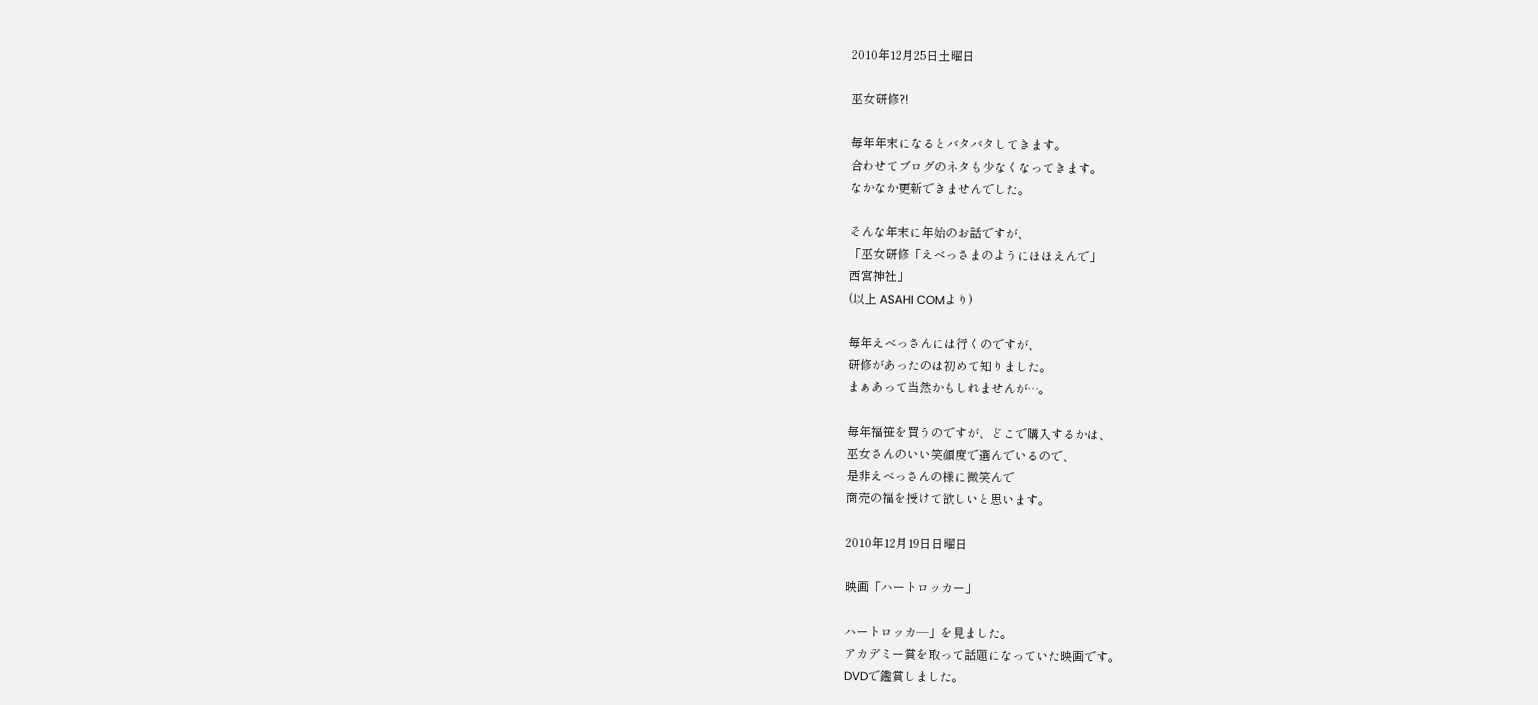2010年12月25日土曜日

巫女研修?!

毎年年末になるとバタバタしてきます。
合わせてブログのネタも少なくなってきます。
なかなか更新できませんでした。

そんな年末に年始のお話ですが、
「巫女研修「えべっさまのようにほほえんで」
西宮神社」
(以上 ASAHI COMより)

毎年えべっさんには行くのですが、
研修があったのは初めて知りました。
まぁあって当然かもしれませんが…。

毎年福笹を買うのですが、どこで購入するかは、
巫女さんのいい笑顔度で選んでいるので、
是非えべっさんの様に微笑んで
商売の福を授けて欲しいと思います。

2010年12月19日日曜日

映画「ハートロッカー」

ハートロッカ―」を見ました。
アカデミー賞を取って話題になっていた映画です。
DVDで鑑賞しました。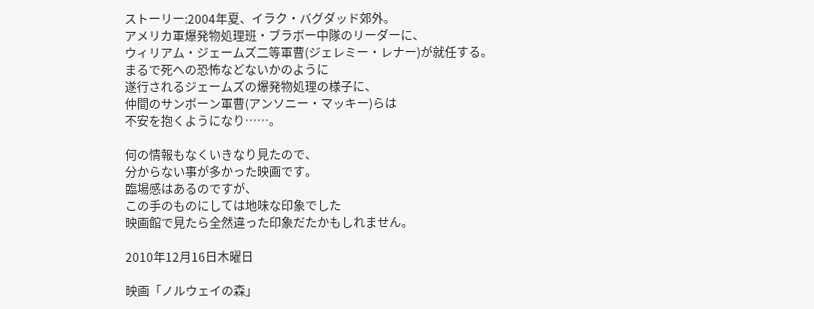ストーリー:2004年夏、イラク・バグダッド郊外。
アメリカ軍爆発物処理班・ブラボー中隊のリーダーに、
ウィリアム・ジェームズ二等軍曹(ジェレミー・レナー)が就任する。
まるで死への恐怖などないかのように
遂行されるジェームズの爆発物処理の様子に、
仲間のサンボーン軍曹(アンソニー・マッキー)らは
不安を抱くようになり……。

何の情報もなくいきなり見たので、
分からない事が多かった映画です。
臨場感はあるのですが、
この手のものにしては地味な印象でした
映画館で見たら全然違った印象だたかもしれません。

2010年12月16日木曜日

映画「ノルウェイの森」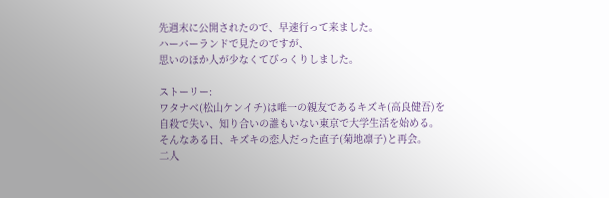先週末に公開されたので、早速行って来ました。
ハーバーランドで見たのですが、
思いのほか人が少なくてびっくりしました。

ストーリー:
ワタナベ(松山ケンイチ)は唯一の親友であるキズキ(高良健吾)を
自殺で失い、知り合いの誰もいない東京で大学生活を始める。
そんなある日、キズキの恋人だった直子(菊地凛子)と再会。
二人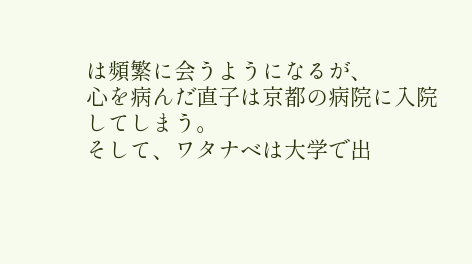は頻繁に会うようになるが、
心を病んだ直子は京都の病院に入院してしまう。
そして、ワタナベは大学で出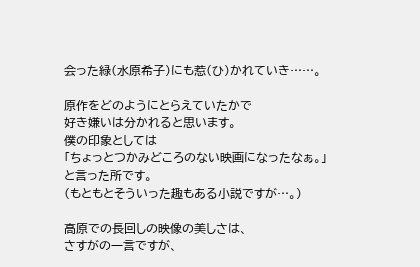会った緑(水原希子)にも惹(ひ)かれていき……。

原作をどのようにとらえていたかで
好き嫌いは分かれると思います。
僕の印象としては
「ちょっとつかみどころのない映画になったなぁ。」
と言った所です。
(もともとそういった趣もある小説ですが…。)

高原での長回しの映像の美しさは、
さすがの一言ですが、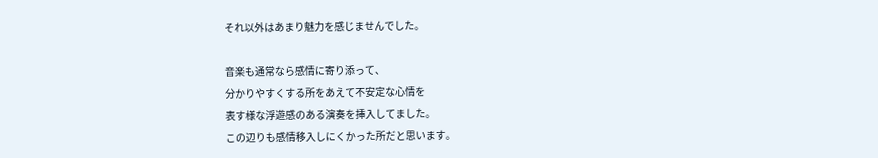それ以外はあまり魅力を感じませんでした。

音楽も通常なら感情に寄り添って、
分かりやすくする所をあえて不安定な心情を
表す様な浮遊感のある演奏を挿入してました。
この辺りも感情移入しにくかった所だと思います。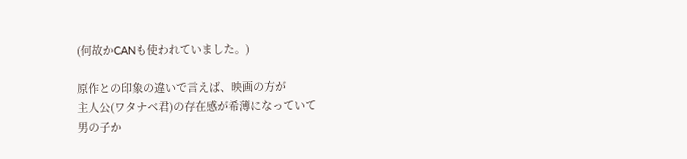(何故かCANも使われていました。)

原作との印象の違いで言えば、映画の方が
主人公(ワタナベ君)の存在感が希薄になっていて
男の子か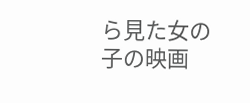ら見た女の子の映画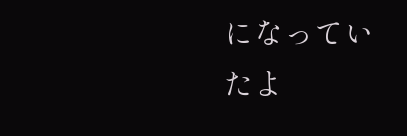になっていたよ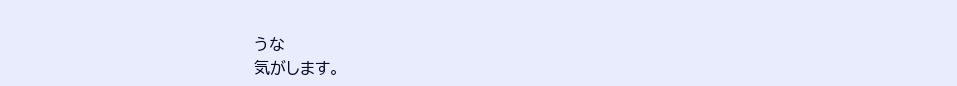うな
気がします。